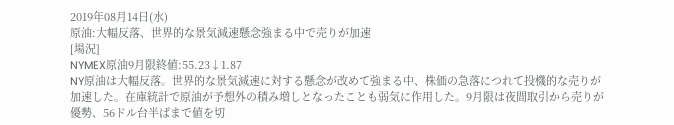2019年08月14日(水)
原油:大幅反落、世界的な景気減速懸念強まる中で売りが加速
[場況]
NYMEX原油9月限終値:55.23↓1.87
NY原油は大幅反落。世界的な景気減速に対する懸念が改めて強まる中、株価の急落につれて投機的な売りが加速した。在庫統計で原油が予想外の積み増しとなったことも弱気に作用した。9月限は夜間取引から売りが優勢、56ドル台半ばまで値を切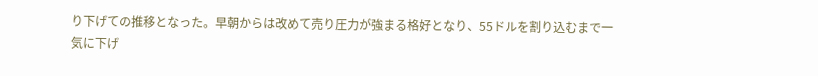り下げての推移となった。早朝からは改めて売り圧力が強まる格好となり、55ドルを割り込むまで一気に下げ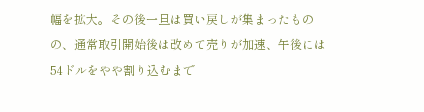幅を拡大。その後一旦は買い戻しが集まったものの、通常取引開始後は改めて売りが加速、午後には54ドルをやや割り込むまで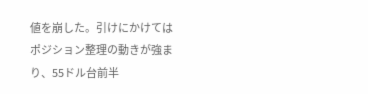値を崩した。引けにかけてはポジション整理の動きが強まり、55ドル台前半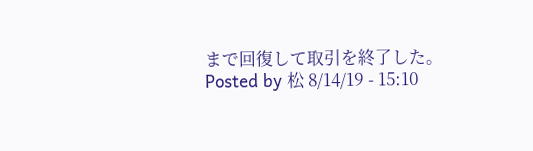まで回復して取引を終了した。
Posted by 松 8/14/19 - 15:10